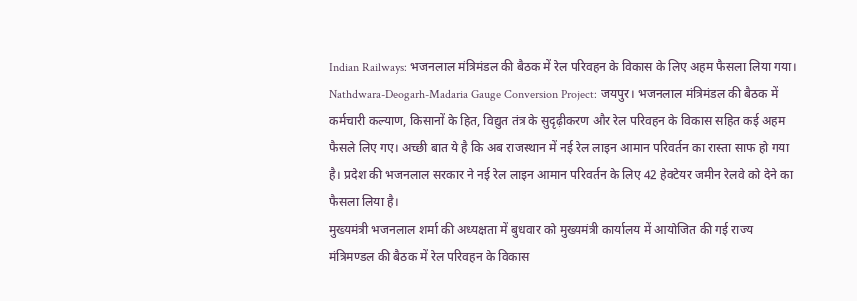Indian Railways: भजनलाल मंत्रिमंडल की बैठक में रेल परिवहन के विकास के लिए अहम फैसला लिया गया।
Nathdwara-Deogarh-Madaria Gauge Conversion Project: जयपुर। भजनलाल मंत्रिमंडल की बैठक में कर्मचारी कल्याण, किसानों के हित, विद्युत तंत्र के सुदृढ़ीकरण और रेल परिवहन के विकास सहित कई अहम फैसले लिए गए। अच्छी बात ये है कि अब राजस्थान में नई रेल लाइन आमान परिवर्तन का रास्ता साफ हो गया है। प्रदेश की भजनलाल सरकार ने नई रेल लाइन आमान परिवर्तन के लिए 42 हेक्टेयर जमीन रेलवे को देने का फैसला लिया है।
मुख्यमंत्री भजनलाल शर्मा की अध्यक्षता में बुधवार को मुख्यमंत्री कार्यालय में आयोजित की गई राज्य मंत्रिमण्डल की बैठक में रेल परिवहन के विकास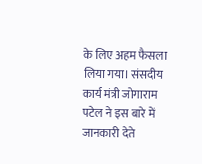के लिए अहम फैसला लिया गया। संसदीय कार्य मंत्री जोगाराम पटेल ने इस बारे में जानकारी देते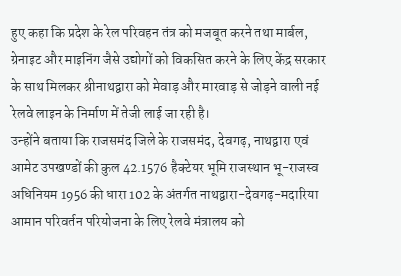हुए कहा कि प्रदेश के रेल परिवहन तंत्र को मजबूत करने तथा मार्बल, ग्रेनाइट और माइनिंग जैसे उद्योगों को विकसित करने के लिए केंद्र सरकार के साथ मिलकर श्रीनाथद्वारा को मेवाड़ और मारवाड़ से जोड़ने वाली नई रेलवे लाइन के निर्माण में तेजी लाई जा रही है।
उन्होंने बताया कि राजसमंद जिले के राजसमंद, देवगढ़, नाथद्वारा एवं आमेट उपखण्डों की कुल 42.1576 हैक्टेयर भूमि राजस्थान भू-राजस्व अधिनियम 1956 की धारा 102 के अंतर्गत नाथद्वारा-देवगढ़-मदारिया आमान परिवर्तन परियोजना के लिए रेलवे मंत्रालय को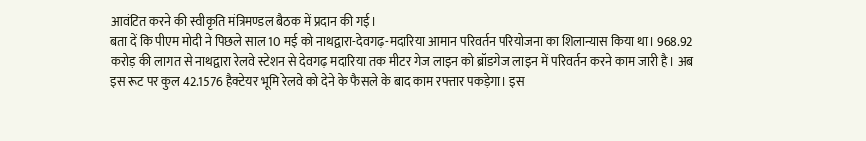आवंटित करने की स्वीकृति मंत्रिमण्डल बैठक में प्रदान की गई।
बता दें कि पीएम मोदी ने पिछले साल 10 मई को नाथद्वारा-देवगढ़-मदारिया आमान परिवर्तन परियोजना का शिलान्यास किया था। 968.92 करोड़ की लागत से नाथद्वारा रेलवे स्टेशन से देवगढ़ मदारिया तक मीटर गेज लाइन को ब्रॉडगेज लाइन में परिवर्तन करने काम जारी है। अब इस रूट पर कुल 42.1576 हैक्टेयर भूमि रेलवे को देने के फैसले के बाद काम रफ्तार पकड़ेगा। इस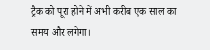ट्रैक को पूरा होने में अभी करीब एक साल का समय और लगेगा।